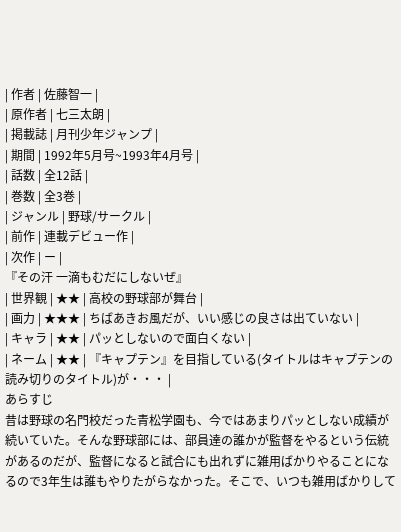| 作者 | 佐藤智一 |
| 原作者 | 七三太朗 |
| 掲載誌 | 月刊少年ジャンプ |
| 期間 | 1992年5月号~1993年4月号 |
| 話数 | 全12話 |
| 巻数 | 全3巻 |
| ジャンル | 野球/サークル |
| 前作 | 連載デビュー作 |
| 次作 | ー |
『その汗 一滴もむだにしないぜ』
| 世界観 | ★★ | 高校の野球部が舞台 |
| 画力 | ★★★ | ちばあきお風だが、いい感じの良さは出ていない |
| キャラ | ★★ | パッとしないので面白くない |
| ネーム | ★★ | 『キャプテン』を目指している(タイトルはキャプテンの読み切りのタイトル)が・・・ |
あらすじ
昔は野球の名門校だった青松学園も、今ではあまりパッとしない成績が続いていた。そんな野球部には、部員達の誰かが監督をやるという伝統があるのだが、監督になると試合にも出れずに雑用ばかりやることになるので3年生は誰もやりたがらなかった。そこで、いつも雑用ばかりして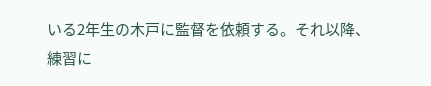いる2年生の木戸に監督を依頼する。それ以降、練習に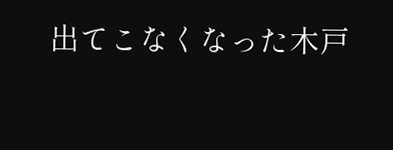出てこなくなった木戸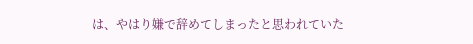は、やはり嫌で辞めてしまったと思われていた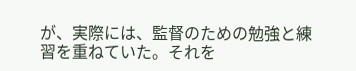が、実際には、監督のための勉強と練習を重ねていた。それを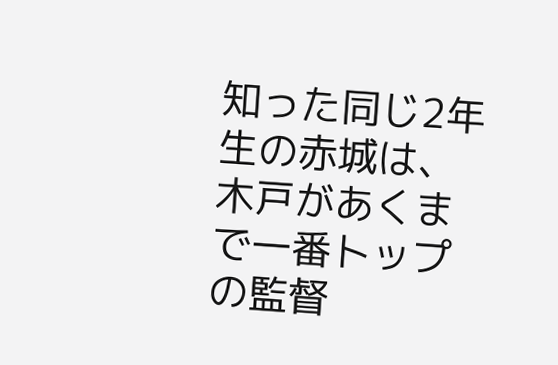知った同じ2年生の赤城は、木戸があくまで一番トップの監督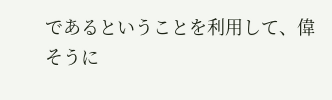であるということを利用して、偉そうに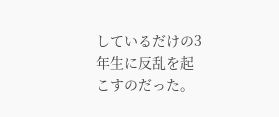しているだけの3年生に反乱を起こすのだった。